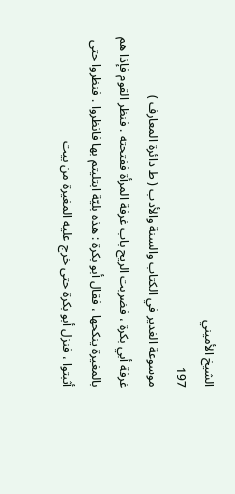الشيخ الأميني
197
موسوعة الغدير في الكتاب والسنة والأدب ( ط دائرة المعارف )
غرفة أبي بكرة ، فضربت الريح باب غرفة المرأة ففتحته . فنظر القوم فإذا هم بالمغيرة ينكحها ، فقال أبو بكرة : هذه بليّة ابتليتم بها فانظروا . فنظروا حتى أثبتوا ، فنزل أبو بكرة حتى خرج عليه المغيرة من بيت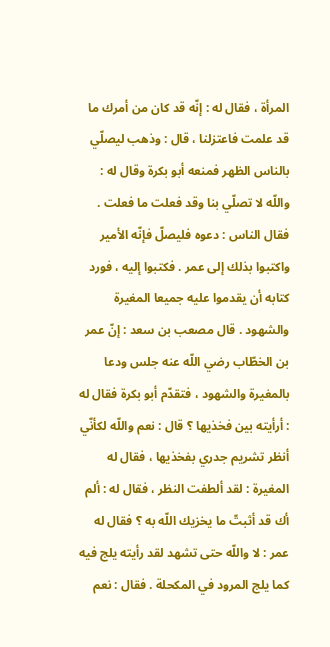المرأة ، فقال له : إنّه قد كان من أمرك ما قد علمت فاعتزلنا ، قال : وذهب ليصلّي بالناس الظهر فمنعه أبو بكرة وقال له : واللّه لا تصلّي بنا وقد فعلت ما فعلت . فقال الناس : دعوه فليصلّ فإنّه الأمير واكتبوا بذلك إلى عمر . فكتبوا إليه ، فورد كتابه أن يقدموا عليه جميعا المغيرة والشهود . قال مصعب بن سعد : إنّ عمر بن الخطّاب رضي اللّه عنه جلس ودعا بالمغيرة والشهود ، فتقدّم أبو بكرة فقال له : أرأيته بين فخذيها ؟ قال : نعم واللّه لكأنّي أنظر تشريم جدري بفخذيها ، فقال له المغيرة : لقد ألطفت النظر ، فقال له : ألم أك قد أثبتّ ما يخزيك اللّه به ؟ فقال له عمر : لا واللّه حتى تشهد لقد رأيته يلج فيه كما يلج المرود في المكحلة . فقال : نعم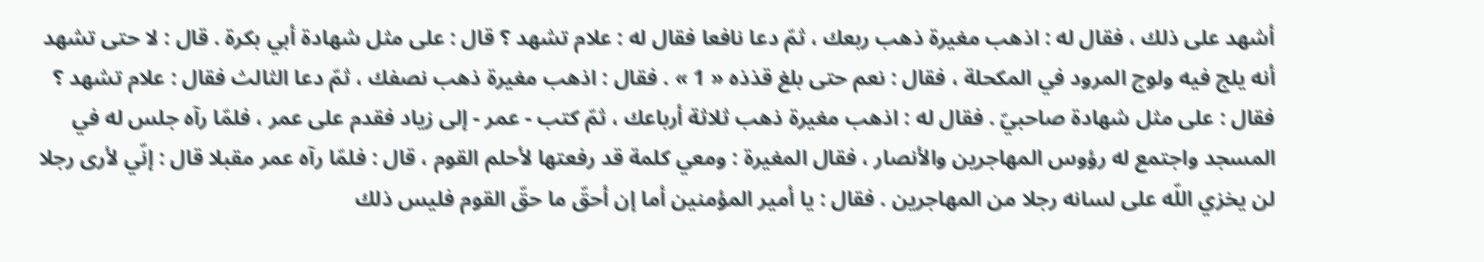أشهد على ذلك ، فقال له : اذهب مغيرة ذهب ربعك ، ثمّ دعا نافعا فقال له : علام تشهد ؟ قال : على مثل شهادة أبي بكرة . قال : لا حتى تشهد أنه يلج فيه ولوج المرود في المكحلة ، فقال : نعم حتى بلغ قذذه « 1 » . فقال : اذهب مغيرة ذهب نصفك ، ثمّ دعا الثالث فقال : علام تشهد ؟ فقال : على مثل شهادة صاحبيّ . فقال له : اذهب مغيرة ذهب ثلاثة أرباعك ، ثمّ كتب - عمر - إلى زياد فقدم على عمر ، فلمّا رآه جلس له في المسجد واجتمع له رؤوس المهاجرين والأنصار ، فقال المغيرة : ومعي كلمة قد رفعتها لأحلم القوم ، قال : فلمّا رآه عمر مقبلا قال : إنّي لأرى رجلا لن يخزي اللّه على لسانه رجلا من المهاجرين . فقال : يا أمير المؤمنين أما إن أحقّ ما حقّ القوم فليس ذلك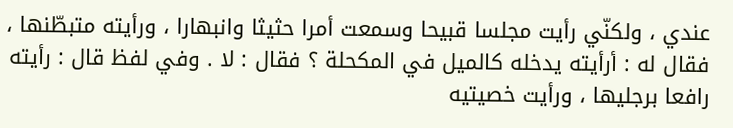عندي ، ولكنّي رأيت مجلسا قبيحا وسمعت أمرا حثيثا وانبهارا ، ورأيته متبطّنها ، فقال له : أرأيته يدخله كالميل في المكحلة ؟ فقال : لا . وفي لفظ قال : رأيته رافعا برجليها ، ورأيت خصيتيه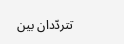تتردّدان بين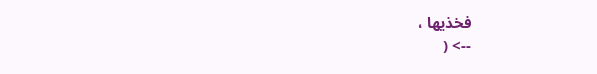فخذيها ،
--> (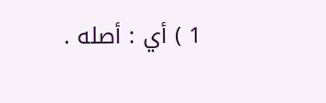1 ) أي : أصله .